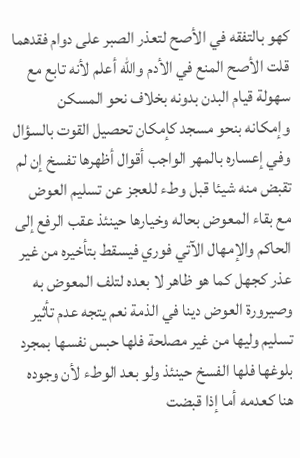كهو بالتفقه في الأصح لتعذر الصبر على دوام فقدهما قلت الأصح المنع في الأدم والله أعلم لأنه تابع مع سهولة قيام البدن بدونه بخلاف نحو المسكن وإمكانه بنحو مسجد كإمكان تحصيل القوت بالسؤال وفي إعساره بالمهر الواجب أقوال أظهرها تفسخ إن لم تقبض منه شيئا قبل وطء للعجز عن تسليم العوض مع بقاء المعوض بحاله وخيارها حينئذ عقب الرفع إلى الحاكم والإمهال الآتي فوري فيسقط بتأخيره من غير عذر كجهل كما هو ظاهر لا بعده لتلف المعوض به وصيرورة العوض دينا في الذمة نعم يتجه عدم تأثير تسليم وليها من غير مصلحة فلها حبس نفسها بمجرد بلوغها فلها الفسخ حينئذ ولو بعد الوطء لأن وجوده هنا كعدمه أما إذا قبضت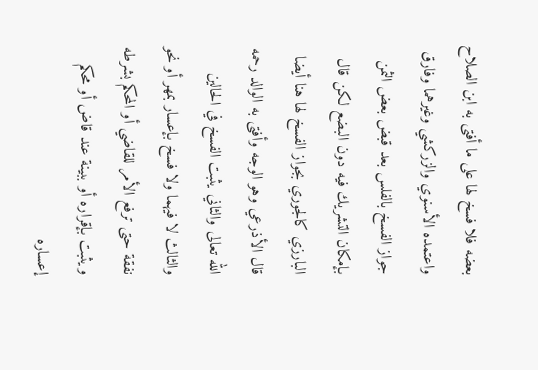بعضه فلا فسخ لها على ما أفتى به ابن الصلاح واعتمده الأسنوي والزركشي وغيرهما وفارق جواز الفسخ بالفلس بعد قبض بعض الثمن بإمكان التشريك فيه دون البضع لكن قال البارزي كالجوري بجواز الفسخ لها هنا أيضا قال الأذرعي وهو الوجه وأفتى به الوالد رحمه الله تعالى والثاني يثبت الفسخ في الحالين والثالث لا فيهما ولا فسخ بإعسار بمهر أو نحو نفقة حتى ترفع الأمر للقاضي أو المحكم بشرطه ويثبت بإقراره أو ببينة عند قاض أو محكم إعساره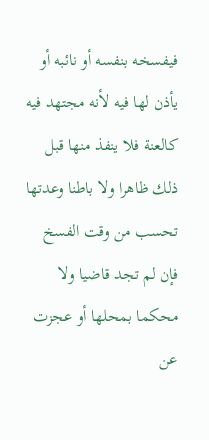فيفسخه بنفسه أو نائبه أو يأذن لها فيه لأنه مجتهد فيه كالعنة فلا ينفذ منها قبل ذلك ظاهرا ولا باطنا وعدتها تحسب من وقت الفسخ فإن لم تجد قاضيا ولا محكما بمحلها أو عجزت عن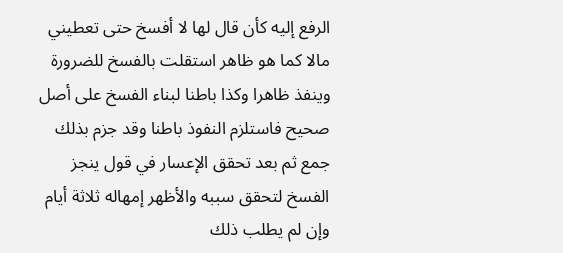الرفع إليه كأن قال لها لا أفسخ حتى تعطيني مالا كما هو ظاهر استقلت بالفسخ للضرورة وينفذ ظاهرا وكذا باطنا لبناء الفسخ على أصل صحيح فاستلزم النفوذ باطنا وقد جزم بذلك جمع ثم بعد تحقق الإعسار في قول ينجز الفسخ لتحقق سببه والأظهر إمهاله ثلاثة أيام وإن لم يطلب ذلك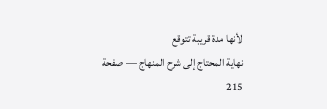لأنها مدة قريبة تتوقع
نهاية المحتاج إلى شرح المنهاج — صفحة 215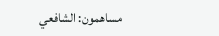مساهمون: الشافعي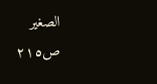الصغير
ص٢١٥